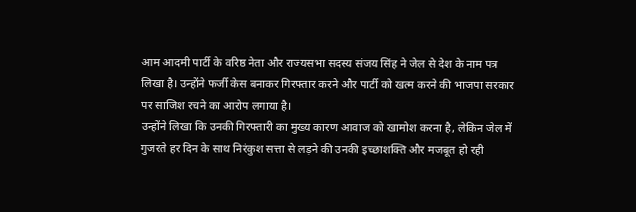आम आदमी पार्टी के वरिष्ठ नेता और राज्यसभा सदस्य संजय सिंह ने जेल से देश के नाम पत्र लिखा है। उन्होंने फर्जी केस बनाकर गिरफ्तार करने और पार्टी को खत्म करने की भाजपा सरकार पर साजिश रचने का आरोप लगाया है।
उन्होंने लिखा कि उनकी गिरफ्तारी का मुख्य कारण आवाज को खामोश करना है, लेकिन जेल में गुजरते हर दिन के साथ निरंकुश सत्ता से लड़ने की उनकी इच्छाशक्ति और मजबूत हो रही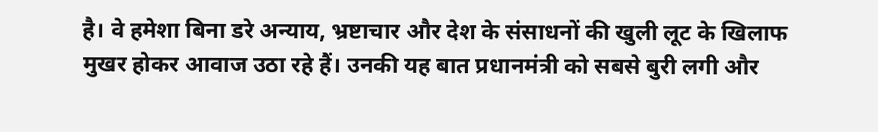है। वे हमेशा बिना डरे अन्याय, भ्रष्टाचार और देश के संसाधनों की खुली लूट के खिलाफ मुखर होकर आवाज उठा रहे हैं। उनकी यह बात प्रधानमंत्री को सबसे बुरी लगी और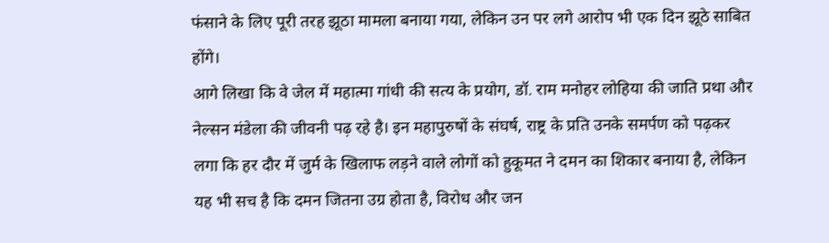फंसाने के लिए पूरी तरह झूठा मामला बनाया गया, लेकिन उन पर लगे आरोप भी एक दिन झूठे साबित होंगे।
आगे लिखा कि वे जेल में महात्मा गांधी की सत्य के प्रयोग, डॉ. राम मनोहर लोहिया की जाति प्रथा और नेल्सन मंडेला की जीवनी पढ़ रहे है। इन महापुरुषों के संघर्ष, राष्ट्र के प्रति उनके समर्पण को पढ़कर लगा कि हर दौर में जुर्म के खिलाफ लड़ने वाले लोगों को हुकूमत ने दमन का शिकार बनाया है, लेकिन यह भी सच है कि दमन जितना उग्र होता है, विरोध और जन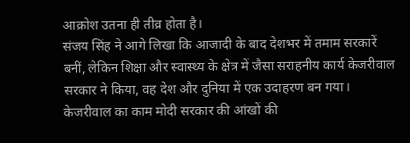आक्रोश उतना ही तीव्र होता है।
संजय सिंह ने आगे लिखा कि आजादी के बाद देशभर में तमाम सरकारें बनीं, लेकिन शिक्षा और स्वास्थ्य के क्षेत्र में जैसा सराहनीय कार्य केजरीवाल सरकार ने किया, वह देश और दुनिया में एक उदाहरण बन गया। केजरीवाल का काम मोदी सरकार की आंखों की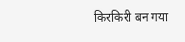किरकिरी बन गया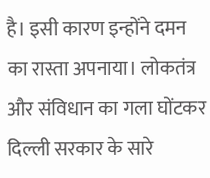है। इसी कारण इन्होंने दमन का रास्ता अपनाया। लोकतंत्र और संविधान का गला घोंटकर दिल्ली सरकार के सारे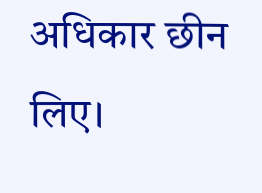अधिकार छीन लिए।